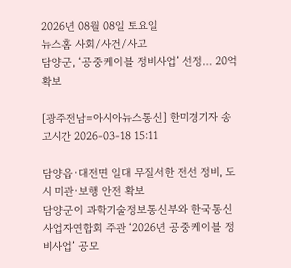2026년 08월 08일 토요일
뉴스홈 사회/사건/사고
담양군, ‘공중케이블 정비사업’ 선정… 20억 확보

[광주전남=아시아뉴스통신] 한미경기자 송고시간 2026-03-18 15:11

담양읍·대전면 일대 무질서한 전선 정비, 도시 미관·보행 안전 확보
담양군이 과학기술정보통신부와 한국통신사업자연합회 주관 ‘2026년 공중케이블 정비사업’ 공모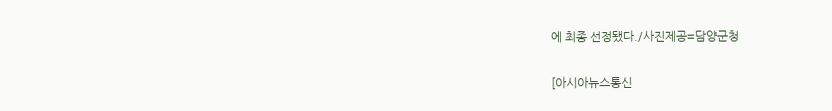에 최종 선정됐다./사진제공=담양군청

[아시아뉴스통신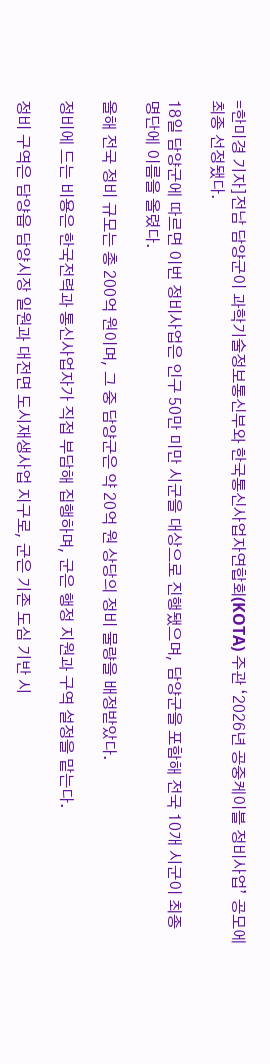=한미경 기자]전남 담양군이 과학기술정보통신부와 한국통신사업자연합회(KOTA) 주관 ‘2026년 공중케이블 정비사업’ 공모에 최종 선정됐다.

18일 담양군에 따르면 이번 정비사업은 인구 50만 미만 시군을 대상으로 진행됐으며, 담양군을 포함해 전국 10개 시군이 최종 명단에 이름을 올렸다.

올해 전국 정비 규모는 총 200억 원이며, 그 중 담양군은 약 20억 원 상당의 정비 물량을 배정받았다.

정비에 드는 비용은 한국전력과 통신사업자가 직접 부담해 집행하며, 군은 행정 지원과 구역 설정을 맡는다.

정비 구역은 담양읍 담양시장 일원과 대전면 도시재생사업 지구로, 군은 기존 도심 기반 시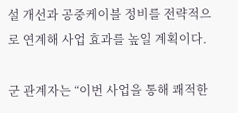설 개선과 공중케이블 정비를 전략적으로 연계해 사업 효과를 높일 계획이다.

군 관계자는 “이번 사업을 통해 쾌적한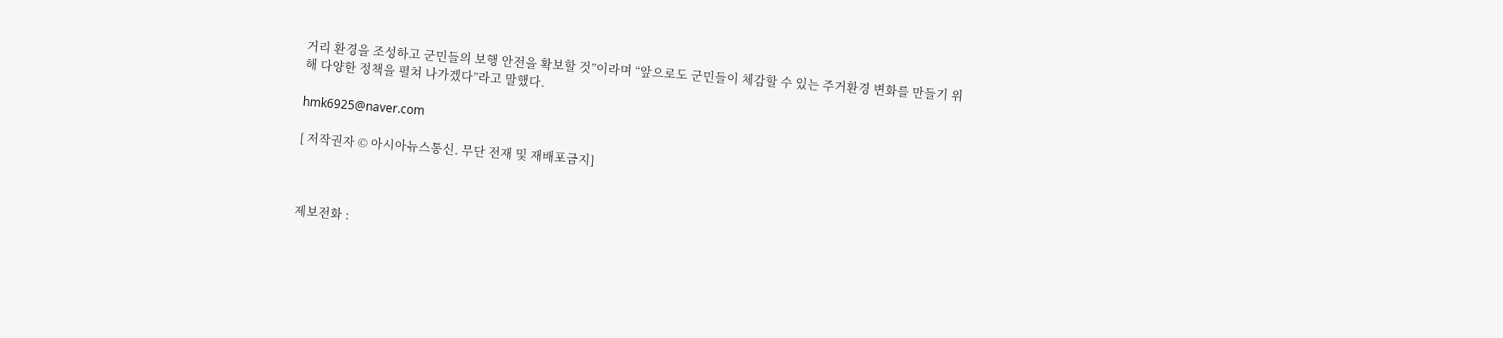거리 환경을 조성하고 군민들의 보행 안전을 확보할 것”이라며 “앞으로도 군민들이 체감할 수 있는 주거환경 변화를 만들기 위해 다양한 정책을 펼쳐 나가겠다”라고 말했다.

hmk6925@naver.com

[ 저작권자 © 아시아뉴스통신. 무단 전재 및 재배포금지]



제보전화 :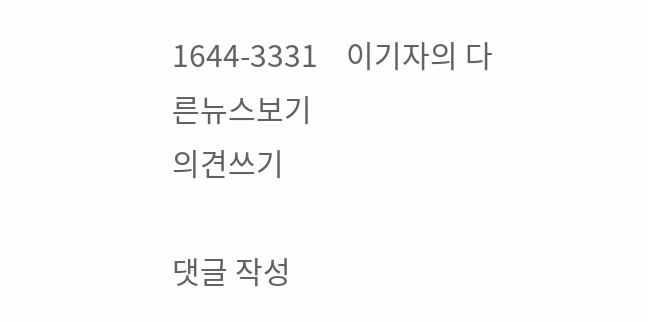1644-3331    이기자의 다른뉴스보기
의견쓰기

댓글 작성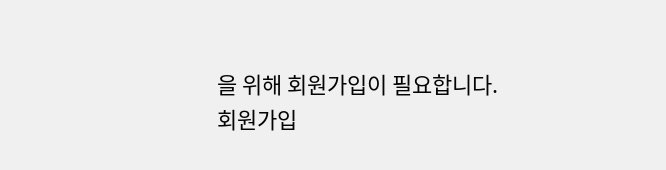을 위해 회원가입이 필요합니다.
회원가입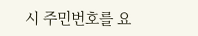시 주민번호를 요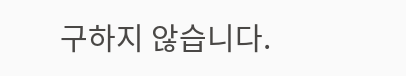구하지 않습니다.